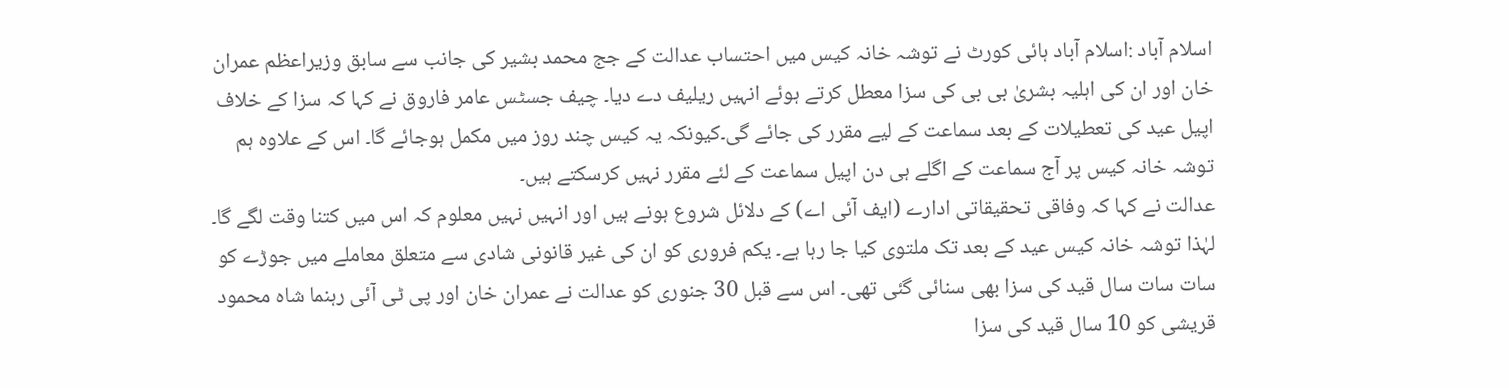اسلام آباد :اسلام آباد ہائی کورٹ نے توشہ خانہ کیس میں احتساب عدالت کے جج محمد بشیر کی جانب سے سابق وزیراعظم عمران خان اور ان کی اہلیہ بشریٰ بی بی کی سزا معطل کرتے ہوئے انہیں ریلیف دے دیا۔ چیف جسٹس عامر فاروق نے کہا کہ سزا کے خلاف اپیل عید کی تعطیلات کے بعد سماعت کے لیے مقرر کی جائے گی۔کیونکہ یہ کیس چند روز میں مکمل ہوجائے گا۔ اس کے علاوہ ہم توشہ خانہ کیس پر آج سماعت کے اگلے ہی دن اپیل سماعت کے لئے مقرر نہیں کرسکتے ہیں۔
عدالت نے کہا کہ وفاقی تحقیقاتی ادارے (ایف آئی اے) کے دلائل شروع ہونے ہیں اور انہیں نہیں معلوم کہ اس میں کتنا وقت لگے گا۔ لہٰذا توشہ خانہ کیس عید کے بعد تک ملتوی کیا جا رہا ہے۔ یکم فروری کو ان کی غیر قانونی شادی سے متعلق معاملے میں جوڑے کو سات سات سال قید کی سزا بھی سنائی گئی تھی۔ اس سے قبل 30 جنوری کو عدالت نے عمران خان اور پی ٹی آئی رہنما شاہ محمود قریشی کو 10 سال قید کی سزا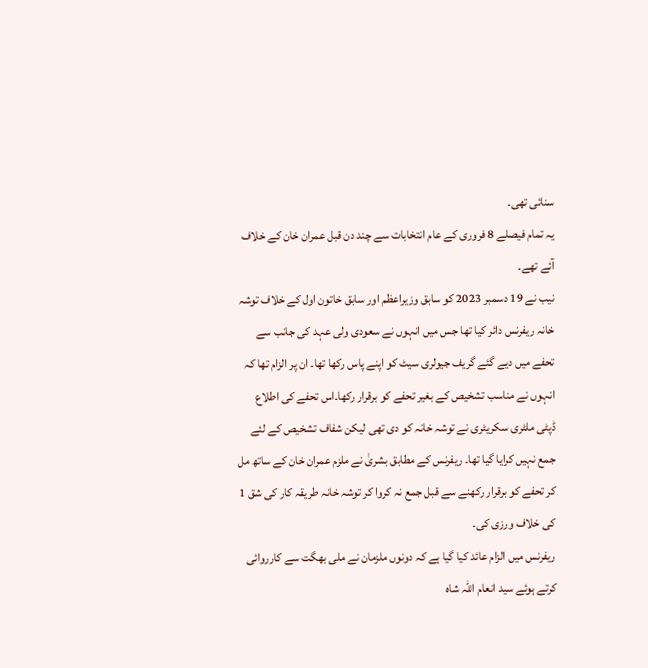سنائی تھی۔
یہ تمام فیصلے 8 فروری کے عام انتخابات سے چند دن قبل عمران خان کے خلاف آئے تھے۔
نیب نے 19 دسمبر 2023 کو سابق وزیراعظم اور سابق خاتون اول کے خلاف توشہ خانہ ریفرنس دائر کیا تھا جس میں انہوں نے سعودی ولی عہد کی جانب سے تحفے میں دیے گئے گریف جیولری سیٹ کو اپنے پاس رکھا تھا۔ ان پر الزام تھا کہ انہوں نے مناسب تشخیص کے بغیر تحفے کو برقرار رکھا۔اس تحفے کی اطلاع ڈپٹی ملٹری سکریٹری نے توشہ خانہ کو دی تھی لیکن شفاف تشخیص کے لئے جمع نہیں کرایا گیا تھا۔ ریفرنس کے مطابق بشریٰ نے ملزم عمران خان کے ساتھ مل کر تحفے کو برقرار رکھنے سے قبل جمع نہ کروا کر توشہ خانہ طریقہ کار کی شق 1 کی خلاف ورزی کی۔
ریفرنس میں الزام عائد کیا گیا ہے کہ دونوں ملزمان نے ملی بھگت سے کارروائی کرتے ہوئے سید انعام اللہ شاہ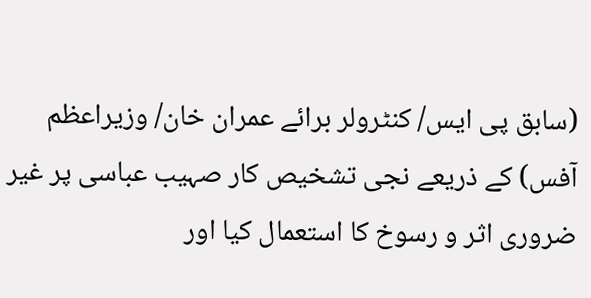(سابق پی ایس/ کنٹرولر برائے عمران خان/ وزیراعظم آفس) کے ذریعے نجی تشخیص کار صہیب عباسی پر غیر ضروری اثر و رسوخ کا استعمال کیا اور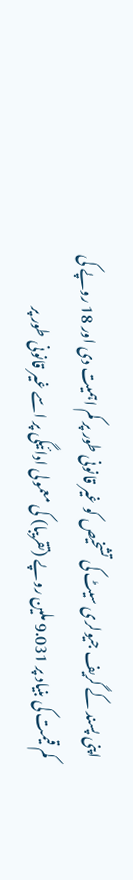اپنی پسند کے گریف جیولری سیٹ کی تشخیص کو غیر قانونی طور پر کم اہمیت دی اور 18 روپے کی کم قیمت کی بنیاد پر 9.031 ملین روپے (تقریبا) کی معمولی ادائیگی پر اسے غیر قانونی طور پر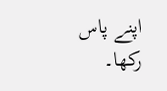اپنے پاس رکھا۔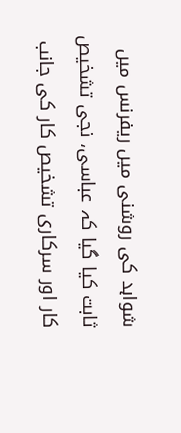شواہد کی روشنی میں ریفرنس میں ثابت کیا گیا کہ عباسی، نجی تشخیص کار اور سرکاری تشخیص کار کی جانب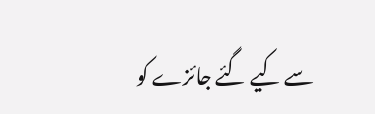سے کیے گئے جائزے کو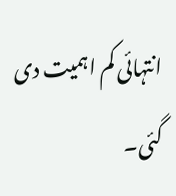انتہائی کم اہمیت دی گئی۔